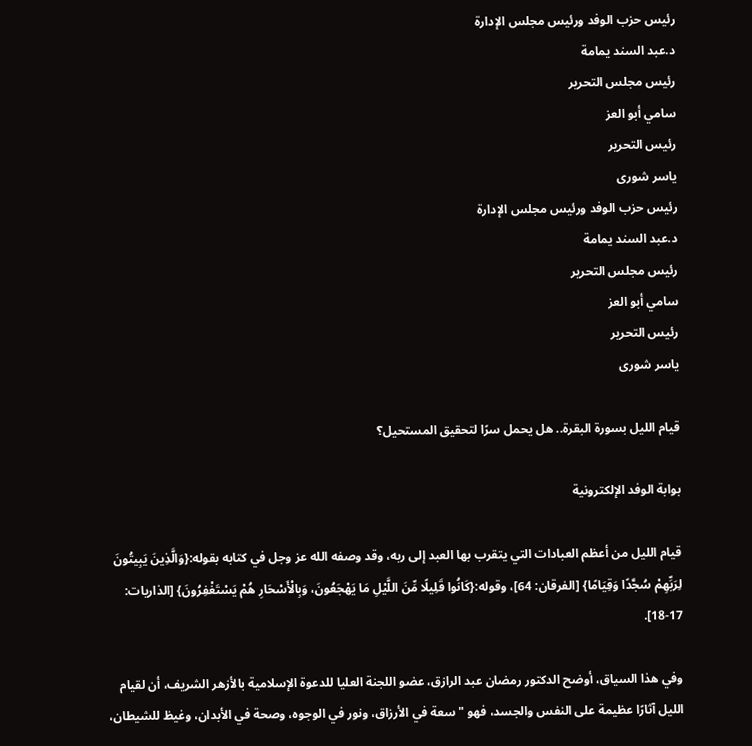رئيس حزب الوفد ورئيس مجلس الإدارة
د.عبد السند يمامة
رئيس مجلس التحرير
سامي أبو العز
رئيس التحرير
ياسر شورى
رئيس حزب الوفد ورئيس مجلس الإدارة
د.عبد السند يمامة
رئيس مجلس التحرير
سامي أبو العز
رئيس التحرير
ياسر شورى

قيام الليل بسورة البقرة.. هل يحمل سرًا لتحقيق المستحيل؟

بوابة الوفد الإلكترونية

قيام الليل من أعظم العبادات التي يتقرب بها العبد إلى ربه، وقد وصفه الله عز وجل في كتابه بقوله:{وَالَّذِينَ يَبِيتُونَ لِرَبِّهِمْ سُجَّدًا وَقِيَامًا} [الفرقان: 64]، وقوله:{كَانُوا قَلِيلًا مِّنَ اللَّيْلِ مَا يَهْجَعُونَ، وَبِالْأَسْحَارِ هُمْ يَسْتَغْفِرُونَ} [الذاريات: 17-18].

وفي هذا السياق، أوضح الدكتور رمضان عبد الرازق، عضو اللجنة العليا للدعوة الإسلامية بالأزهر الشريف، أن لقيام الليل آثارًا عظيمة على النفس والجسد، فهو "سعة في الأرزاق، ونور في الوجوه، وصحة في الأبدان، وغيظ للشيطان،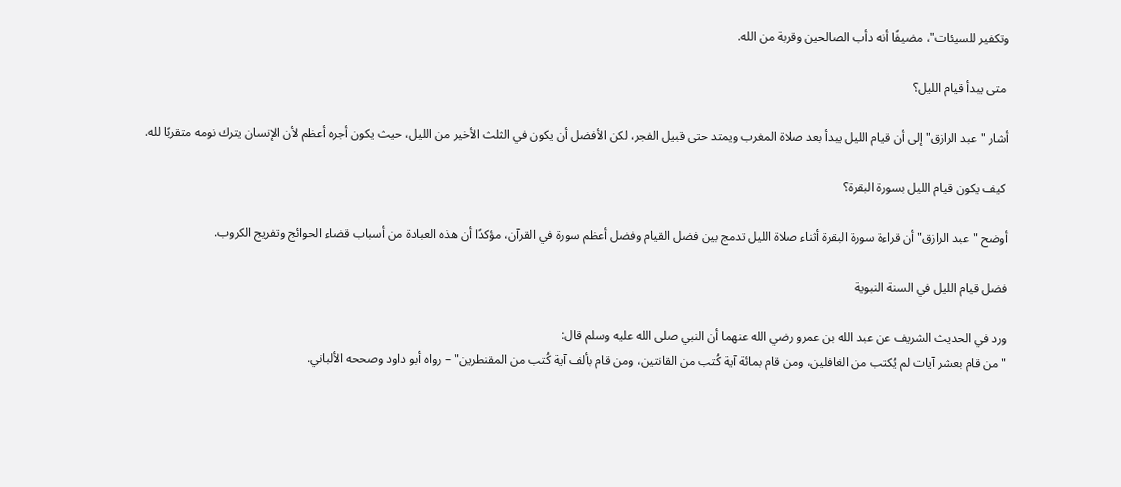وتكفير للسيئات"، مضيفًا أنه دأب الصالحين وقربة من الله.

 متى يبدأ قيام الليل؟

أشار "عبد الرازق" إلى أن قيام الليل يبدأ بعد صلاة المغرب ويمتد حتى قبيل الفجر، لكن الأفضل أن يكون في الثلث الأخير من الليل، حيث يكون أجره أعظم لأن الإنسان يترك نومه متقربًا لله.

 كيف يكون قيام الليل بسورة البقرة؟

أوضح "عبد الرازق" أن قراءة سورة البقرة أثناء صلاة الليل تدمج بين فضل القيام وفضل أعظم سورة في القرآن، مؤكدًا أن هذه العبادة من أسباب قضاء الحوائج وتفريج الكروب.

فضل قيام الليل في السنة النبوية

ورد في الحديث الشريف عن عبد الله بن عمرو رضي الله عنهما أن النبي صلى الله عليه وسلم قال:
"من قام بعشر آيات لم يُكتب من الغافلين، ومن قام بمائة آية كُتب من القانتين، ومن قام بألف آية كُتب من المقنطرين" – رواه أبو داود وصححه الألباني.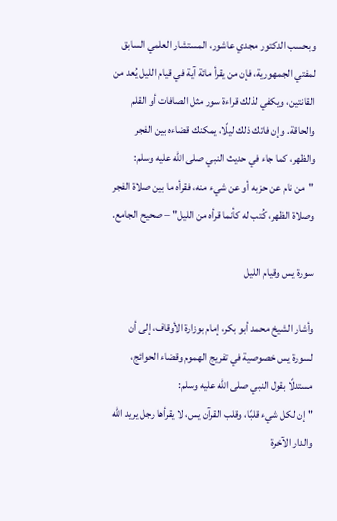وبحسب الدكتور مجدي عاشور، المستشار العلمي السابق لمفتي الجمهورية، فإن من يقرأ مائة آية في قيام الليل يُعد من القانتين، ويكفي لذلك قراءة سور مثل الصافات أو القلم والحاقة. وإن فاتك ذلك ليلًا، يمكنك قضاءه بين الفجر والظهر، كما جاء في حديث النبي صلى الله عليه وسلم:
"من نام عن حزبه أو عن شيء منه، فقرأه ما بين صلاة الفجر وصلاة الظهر، كُتب له كأنما قرأه من الليل" – صحيح الجامع.

سورة يس وقيام الليل

وأشار الشيخ محمد أبو بكر، إمام بوزارة الأوقاف، إلى أن لسورة يس خصوصية في تفريج الهموم وقضاء الحوائج، مستدلًا بقول النبي صلى الله عليه وسلم:
"إن لكل شيء قلبًا، وقلب القرآن يس، لا يقرأها رجل يريد الله والدار الآخرة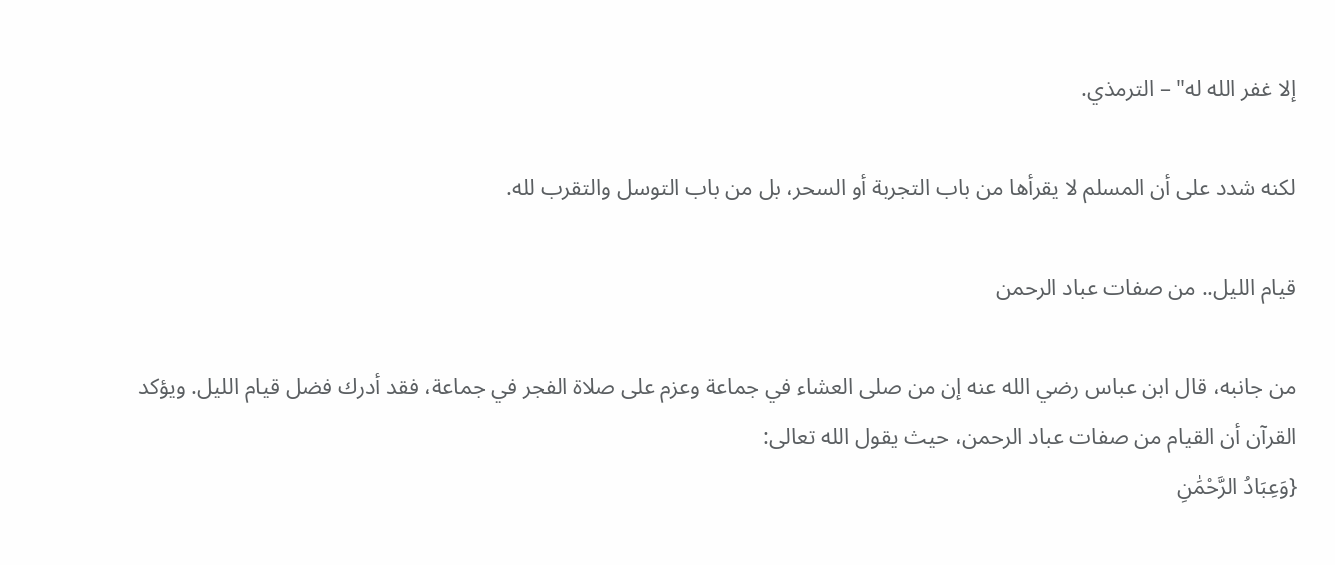إلا غفر الله له" – الترمذي.

لكنه شدد على أن المسلم لا يقرأها من باب التجربة أو السحر، بل من باب التوسل والتقرب لله.

قيام الليل.. من صفات عباد الرحمن

من جانبه، قال ابن عباس رضي الله عنه إن من صلى العشاء في جماعة وعزم على صلاة الفجر في جماعة، فقد أدرك فضل قيام الليل. ويؤكد القرآن أن القيام من صفات عباد الرحمن، حيث يقول الله تعالى:
{وَعِبَادُ الرَّحْمَٰنِ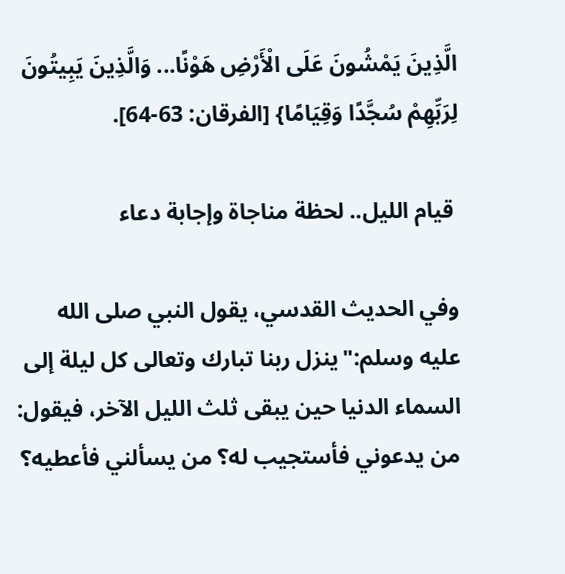الَّذِينَ يَمْشُونَ عَلَى الْأَرْضِ هَوْنًا... وَالَّذِينَ يَبِيتُونَ لِرَبِّهِمْ سُجَّدًا وَقِيَامًا} [الفرقان: 63-64].

 قيام الليل.. لحظة مناجاة وإجابة دعاء

وفي الحديث القدسي، يقول النبي صلى الله عليه وسلم:"ينزل ربنا تبارك وتعالى كل ليلة إلى السماء الدنيا حين يبقى ثلث الليل الآخر، فيقول: من يدعوني فأستجيب له؟ من يسألني فأعطيه؟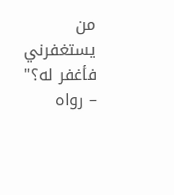من يستغفرني فأغفر له؟" – رواه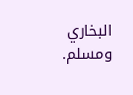البخاري ومسلم.